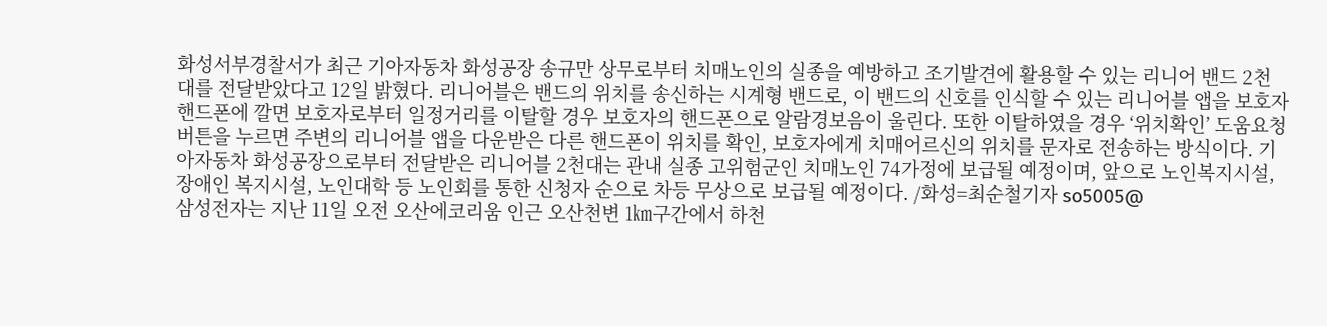화성서부경찰서가 최근 기아자동차 화성공장 송규만 상무로부터 치매노인의 실종을 예방하고 조기발견에 활용할 수 있는 리니어 밴드 2천 대를 전달받았다고 12일 밝혔다. 리니어블은 밴드의 위치를 송신하는 시계형 밴드로, 이 밴드의 신호를 인식할 수 있는 리니어블 앱을 보호자 핸드폰에 깔면 보호자로부터 일정거리를 이탈할 경우 보호자의 핸드폰으로 알람경보음이 울린다. 또한 이탈하였을 경우 ‘위치확인’ 도움요청 버튼을 누르면 주변의 리니어블 앱을 다운받은 다른 핸드폰이 위치를 확인, 보호자에게 치매어르신의 위치를 문자로 전송하는 방식이다. 기아자동차 화성공장으로부터 전달받은 리니어블 2천대는 관내 실종 고위험군인 치매노인 74가정에 보급될 예정이며, 앞으로 노인복지시설, 장애인 복지시설, 노인대학 등 노인회를 통한 신청자 순으로 차등 무상으로 보급될 예정이다. /화성=최순철기자 so5005@
삼성전자는 지난 11일 오전 오산에코리움 인근 오산천변 1㎞구간에서 하천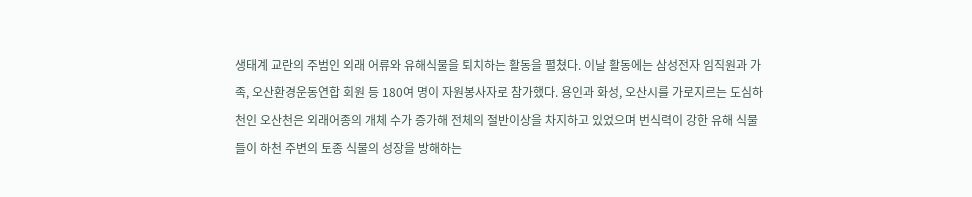생태계 교란의 주범인 외래 어류와 유해식물을 퇴치하는 활동을 펼쳤다. 이날 활동에는 삼성전자 임직원과 가족, 오산환경운동연합 회원 등 180여 명이 자원봉사자로 참가했다. 용인과 화성, 오산시를 가로지르는 도심하천인 오산천은 외래어종의 개체 수가 증가해 전체의 절반이상을 차지하고 있었으며 번식력이 강한 유해 식물들이 하천 주변의 토종 식물의 성장을 방해하는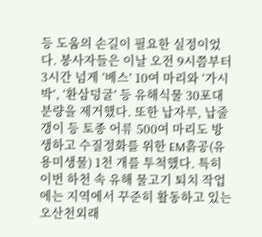등 도움의 손길이 필요한 실정이었다. 봉사자들은 이날 오전 9시쯤부터 3시간 넘게 ‘베스’ 10여 마리와 ‘가시박’, ‘환삼덩굴’ 등 유해식물 30포대 분량을 제거했다. 또한 납자루, 납줄갱이 등 토종 어류 500여 마리도 방생하고 수질정화를 위한 EM흙공(유용미생물) 1천 개를 투척했다. 특히 이번 하천 속 유해 물고기 퇴치 작업에는 지역에서 꾸준히 활동하고 있는 오산천외래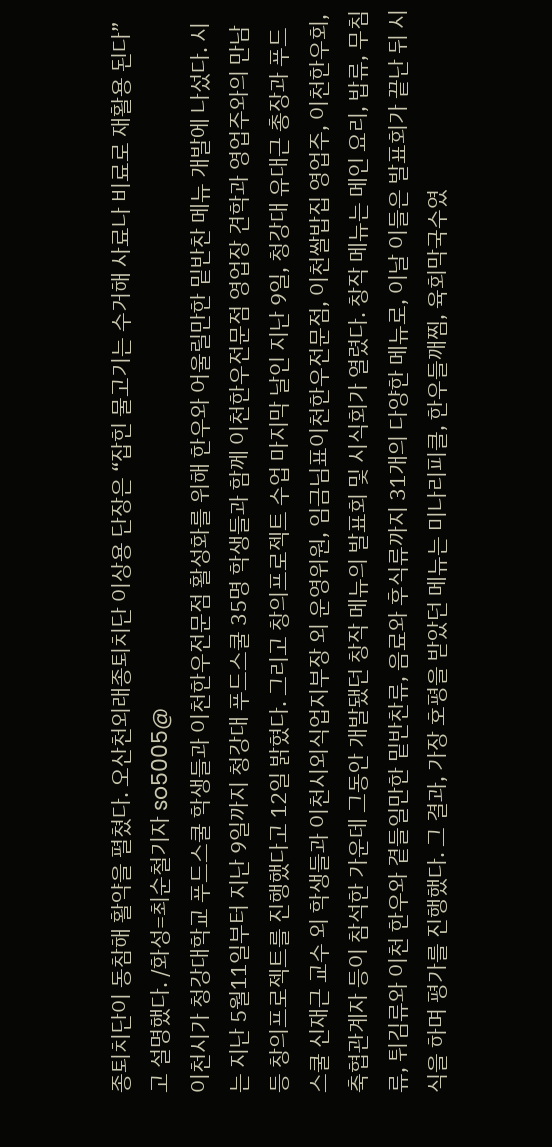종퇴치단이 동참해 활약을 펼쳤다. 오산천외래종퇴치단 이상용 단장은 “잡힌 물고기는 수거해 사료나 비료로 재활용 된다”고 설명했다. /화성=최순철기자 so5005@
이천시가 청강대학교 푸드스쿨 학생들과 이천한우전문점 활성화를 위해 한우와 어울릴만한 밑반찬 메뉴 개발에 나섰다. 시는 지난 5월11일부터 지난 9일까지 청강대 푸드스쿨 35명 학생들과 함께 이천한우전문점 영업장 견학과 영업주와의 만남 등 창의프로젝트를 진행했다고 12일 밝혔다. 그리고 창의프로젝트 수업 마지막 날인 지난 9일, 청강대 유대근 총장과 푸드스쿨 신재근 교수 외 학생들과 이천시외식업지부장 외 운영위원, 임금님표이천한우전문점, 이천쌀밥집 영업주, 이천한우회, 축협관계자 등이 참석한 가운데 그동안 개발됐던 창작 메뉴의 발표회 및 시식회가 열렸다. 창작 메뉴는 메인 요리, 밥류, 무침류, 튀김류와 이천 한우와 곁들일만한 밑반찬류, 음료와 후식류까지 31개의 다양한 메뉴로, 이날 이들은 발표회가 끝난 뒤 시식을 하며 평가를 진행했다. 그 결과, 가장 호평을 받았던 메뉴는 미나리피클, 한우들깨찜, 육회막국수였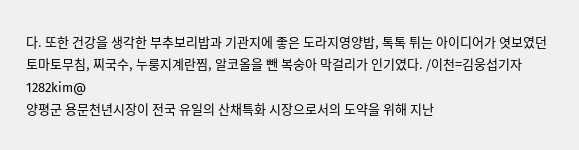다. 또한 건강을 생각한 부추보리밥과 기관지에 좋은 도라지영양밥, 톡톡 튀는 아이디어가 엿보였던 토마토무침, 찌국수, 누룽지계란찜, 알코올을 뺀 복숭아 막걸리가 인기였다. /이천=김웅섭기자 1282kim@
양평군 용문천년시장이 전국 유일의 산채특화 시장으로서의 도약을 위해 지난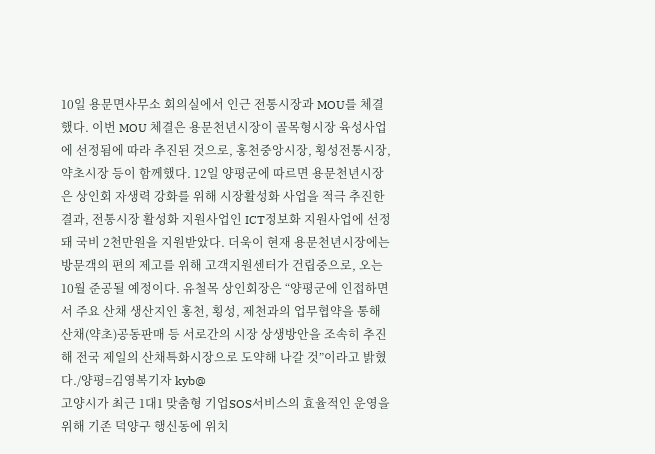10일 용문면사무소 회의실에서 인근 전통시장과 MOU를 체결했다. 이번 MOU 체결은 용문천년시장이 골목형시장 육성사업에 선정됨에 따라 추진된 것으로, 홍천중앙시장, 횡성전통시장, 약초시장 등이 함께했다. 12일 양평군에 따르면 용문천년시장은 상인회 자생력 강화를 위해 시장활성화 사업을 적극 추진한 결과, 전통시장 활성화 지원사업인 ICT정보화 지원사업에 선정돼 국비 2천만원을 지원받았다. 더욱이 현재 용문천년시장에는 방문객의 편의 제고를 위해 고객지원센터가 건립중으로, 오는 10월 준공될 예정이다. 유철목 상인회장은 “양평군에 인접하면서 주요 산채 생산지인 홍천, 횡성, 제천과의 업무협약을 통해 산채(약초)공동판매 등 서로간의 시장 상생방안을 조속히 추진해 전국 제일의 산채특화시장으로 도약해 나갈 것”이라고 밝혔다./양평=김영복기자 kyb@
고양시가 최근 1대1 맞춤형 기업SOS서비스의 효율적인 운영을 위해 기존 덕양구 행신동에 위치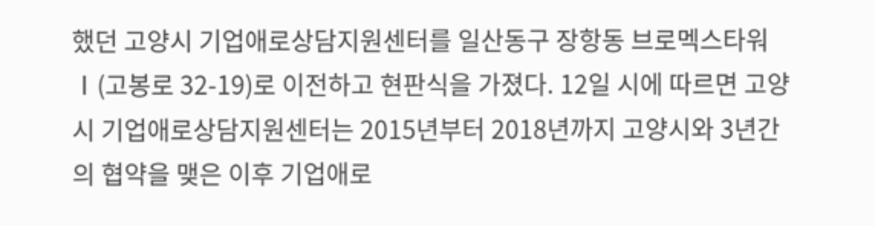했던 고양시 기업애로상담지원센터를 일산동구 장항동 브로멕스타워Ⅰ(고봉로 32-19)로 이전하고 현판식을 가졌다. 12일 시에 따르면 고양시 기업애로상담지원센터는 2015년부터 2018년까지 고양시와 3년간의 협약을 맺은 이후 기업애로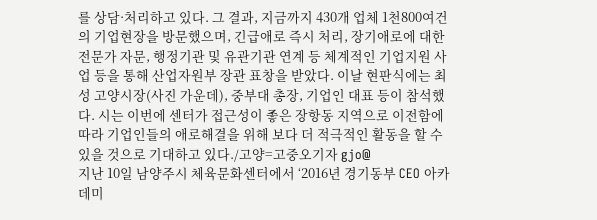를 상담·처리하고 있다. 그 결과, 지금까지 430개 업체 1천800여건의 기업현장을 방문했으며, 긴급애로 즉시 처리, 장기애로에 대한 전문가 자문, 행정기관 및 유관기관 연계 등 체계적인 기업지원 사업 등을 통해 산업자원부 장관 표창을 받았다. 이날 현판식에는 최성 고양시장(사진 가운데), 중부대 총장, 기업인 대표 등이 참석했다. 시는 이번에 센터가 접근성이 좋은 장항동 지역으로 이전함에 따라 기업인들의 애로해결을 위해 보다 더 적극적인 활동을 할 수 있을 것으로 기대하고 있다./고양=고중오기자 gjo@
지난 10일 남양주시 체육문화센터에서 ‘2016년 경기동부 CEO 아카데미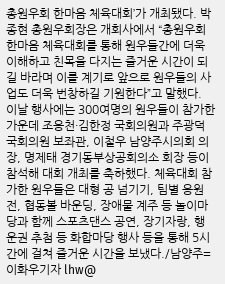총원우회 한마음 체육대회’가 개최됐다. 박종현 총원우회장은 개회사에서 “총원우회 한마음 체육대회를 통해 원우들간에 더욱 이해하고 친목을 다지는 즐거운 시간이 되길 바라며 이를 계기로 앞으로 원우들의 사업도 더욱 번창하길 기원한다”고 말했다. 이날 행사에는 300여명의 원우들이 참가한 가운데 조응천·김한정 국회의원과 주광덕 국회의원 보좌관, 이철우 남양주시의회 의장, 명제태 경기동부상공회의소 회장 등이 참석해 대회 개최를 축하했다. 체육대회 참가한 원우들은 대형 공 넘기기, 팀별 응원전, 협동볼 바운딩, 장애물 계주 등 놀이마당과 함께 스포츠댄스 공연, 장기자랑, 행운권 추첨 등 화합마당 행사 등을 통해 5시간에 걸쳐 즐거운 시간을 보냈다./남양주=이화우기자 lhw@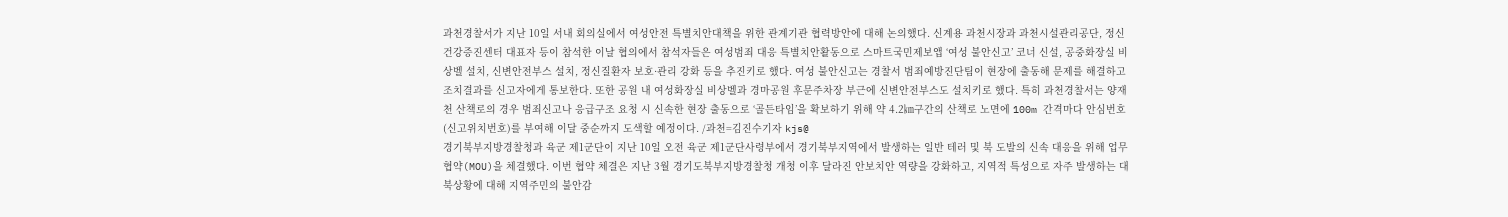과천경찰서가 지난 10일 서내 회의실에서 여성안전 특별치안대책을 위한 관계기관 협력방안에 대해 논의했다. 신계용 과천시장과 과천시설관리공단, 정신건강증진센터 대표자 등이 참석한 이날 협의에서 참석자들은 여성범죄 대응 특별치안활동으로 스마트국민제보앱 ‘여성 불안신고’ 코너 신설, 공중화장실 비상벨 설치, 신변안전부스 설치, 정신질환자 보호·관리 강화 등을 추진키로 했다. 여성 불안신고는 경찰서 범죄예방진단팀이 현장에 출동해 문제를 해결하고 조치결과를 신고자에게 통보한다. 또한 공원 내 여성화장실 비상벨과 경마공원 후문주차장 부근에 신변안전부스도 설치키로 했다. 특히 과천경찰서는 양재천 산책로의 경우 범죄신고나 응급구조 요청 시 신속한 현장 출동으로 ‘골든타임’을 확보하기 위해 약 4.2㎞구간의 산책로 노면에 100m 간격마다 안심번호(신고위치번호)를 부여해 이달 중순까지 도색할 예정이다. /과천=김진수기자 kjs@
경기북부지방경찰청과 육군 제1군단이 지난 10일 오전 육군 제1군단사령부에서 경기북부지역에서 발생하는 일반 테러 및 북 도발의 신속 대응을 위해 업무협약(MOU)을 체결했다. 이번 협약 체결은 지난 3월 경기도북부지방경찰청 개청 이후 달라진 안보치안 역량을 강화하고, 지역적 특성으로 자주 발생하는 대북상황에 대해 지역주민의 불안감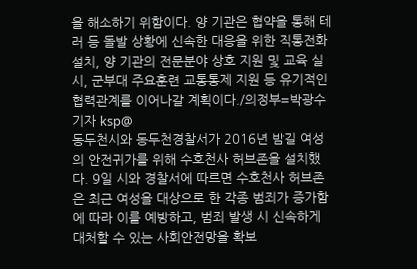을 해소하기 위함이다. 양 기관은 협약을 통해 테러 등 돌발 상황에 신속한 대응을 위한 직통전화 설치, 양 기관의 전문분야 상호 지원 및 교육 실시, 군부대 주요훈련 교통통제 지원 등 유기적인 협력관계를 이어나갈 계획이다./의정부=박광수기자 ksp@
동두천시와 동두천경찰서가 2016년 밤길 여성의 안전귀가를 위해 수호천사 허브존을 설치했다. 9일 시와 경찰서에 따르면 수호천사 허브존은 최근 여성을 대상으로 한 각종 범죄가 증가함에 따라 이를 예방하고, 범죄 발생 시 신속하게 대처할 수 있는 사회안전망을 확보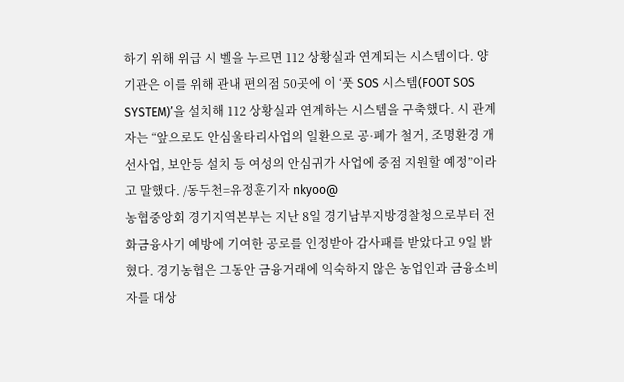하기 위해 위급 시 벨을 누르면 112 상황실과 연계되는 시스템이다. 양 기관은 이를 위해 관내 편의점 50곳에 이 ‘풋 SOS 시스템(FOOT SOS SYSTEM)’을 설치해 112 상황실과 연계하는 시스템을 구축했다. 시 관계자는 “앞으로도 안심울타리사업의 일환으로 공·폐가 철거, 조명환경 개선사업, 보안등 설치 등 여성의 안심귀가 사업에 중점 지원할 예정”이라고 말했다. /동두천=유정훈기자 nkyoo@
농협중앙회 경기지역본부는 지난 8일 경기남부지방경찰청으로부터 전화금융사기 예방에 기여한 공로를 인정받아 감사패를 받았다고 9일 밝혔다. 경기농협은 그동안 금융거래에 익숙하지 않은 농업인과 금융소비자를 대상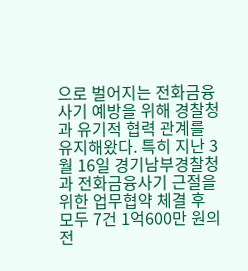으로 벌어지는 전화금융사기 예방을 위해 경찰청과 유기적 협력 관계를 유지해왔다. 특히 지난 3월 16일 경기남부경찰청과 전화금융사기 근절을 위한 업무협약 체결 후 모두 7건 1억600만 원의 전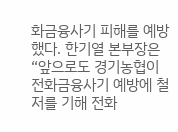화금융사기 피해를 예방했다. 한기열 본부장은 “앞으로도 경기농협이 전화금융사기 예방에 철저를 기해 전화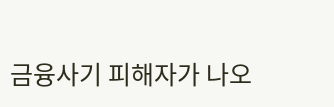금융사기 피해자가 나오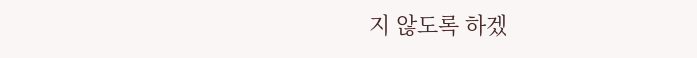지 않도록 하겠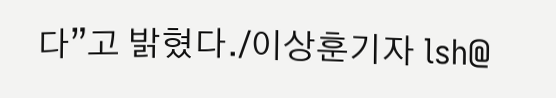다”고 밝혔다./이상훈기자 lsh@